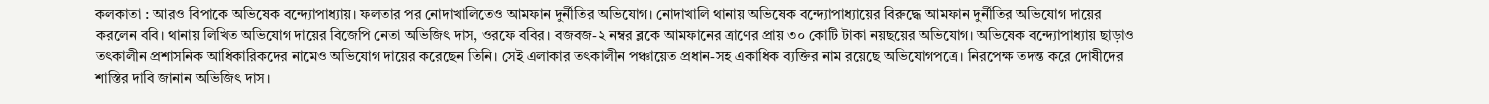কলকাতা : আরও বিপাকে অভিষেক বন্দ্যোপাধ্যায়। ফলতার পর নোদাখালিতেও আমফান দুর্নীতির অভিযোগ। নোদাখালি থানায় অভিষেক বন্দ্যোপাধ্যায়ের বিরুদ্ধে আমফান দুর্নীতির অভিযোগ দায়ের করলেন ববি। থানায় লিখিত অভিযোগ দায়ের বিজেপি নেতা অভিজিৎ দাস, ওরফে ববির। বজবজ-২ নম্বর ব্লকে আমফানের ত্রাণের প্রায় ৩০ কোটি টাকা নয়ছয়ের অভিযোগ। অভিষেক বন্দ্যোপাধ্যায় ছাড়াও তৎকালীন প্রশাসনিক আধিকারিকদের নামেও অভিযোগ দায়ের করেছেন তিনি। সেই এলাকার তৎকালীন পঞ্চায়েত প্রধান-সহ একাধিক ব্যক্তির নাম রয়েছে অভিযোগপত্রে। নিরপেক্ষ তদন্ত করে দোষীদের শাস্তির দাবি জানান অভিজিৎ দাস।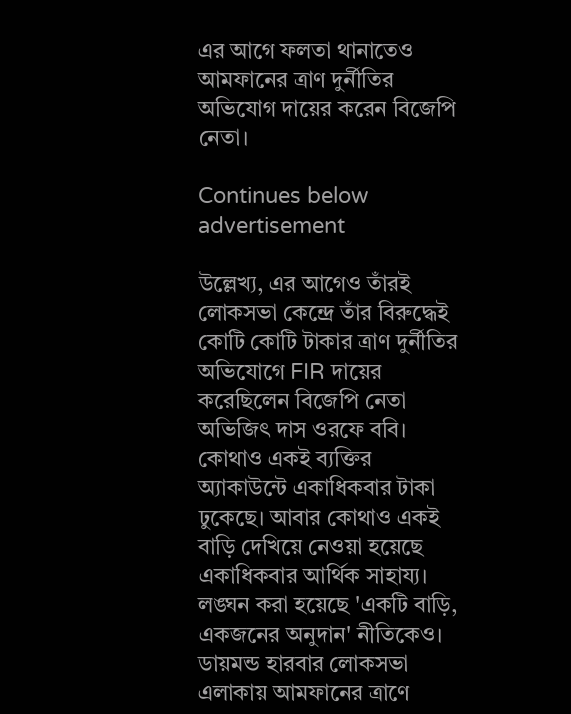এর আগে ফলতা থানাতেও আমফানের ত্রাণ দুর্নীতির অভিযোগ দায়ের করেন বিজেপি নেতা।

Continues below advertisement

উল্লেখ্য, এর আগেও তাঁরই লোকসভা কেন্দ্রে তাঁর বিরুদ্ধেই কোটি কোটি টাকার ত্রাণ দুর্নীতির অভিযোগে FIR দায়ের করেছিলেন বিজেপি নেতা অভিজিৎ দাস ওরফে ববি। কোথাও একই ব্যক্তির অ্যাকাউন্টে একাধিকবার টাকা ঢুকেছে। আবার কোথাও একই বাড়ি দেখিয়ে নেওয়া হয়েছে একাধিকবার আর্থিক সাহায্য। লঙ্ঘন করা হয়েছে 'একটি বাড়ি, একজনের অনুদান' নীতিকেও। ডায়মন্ড হারবার লোকসভা এলাকায় আমফানের ত্রাণে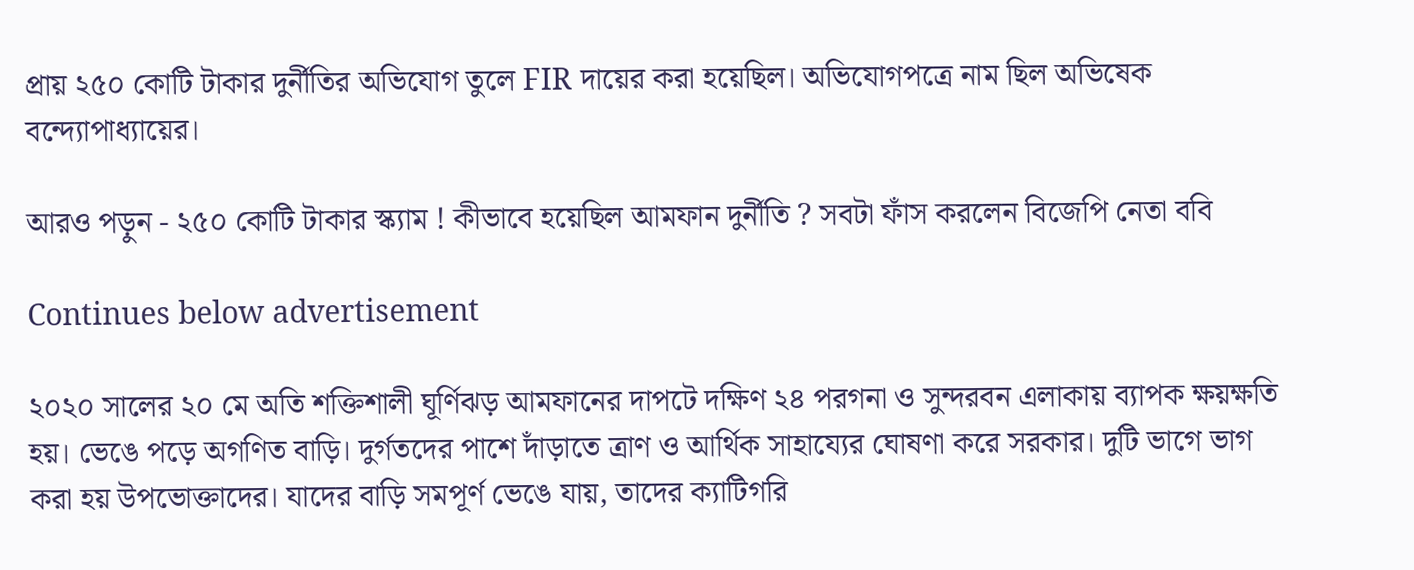প্রায় ২৫০ কোটি টাকার দুর্নীতির অভিযোগ তুলে FIR দায়ের করা হয়েছিল। অভিযোগপত্রে নাম ছিল অভিষেক বন্দ্যোপাধ্যায়ের।

আরও পড়ুন - ২৫০ কোটি টাকার স্ক্যাম ! কীভাবে হয়েছিল আমফান দুর্নীতি ? সবটা ফাঁস করলেন বিজেপি নেতা ববি

Continues below advertisement

২০২০ সালের ২০ মে অতি শক্তিশালী ঘূর্ণিঝড় আমফানের দাপটে দক্ষিণ ২৪ পরগনা ও সুন্দরবন এলাকায় ব্যাপক ক্ষয়ক্ষতি হয়। ভেঙে পড়ে অগণিত বাড়ি। দুর্গতদের পাশে দাঁড়াতে ত্রাণ ও আর্থিক সাহায্যের ঘোষণা করে সরকার। দুটি ভাগে ভাগ করা হয় উপভোক্তাদের। যাদের বাড়ি সমপূর্ণ ভেঙে যায়, তাদের ক্যাটিগরি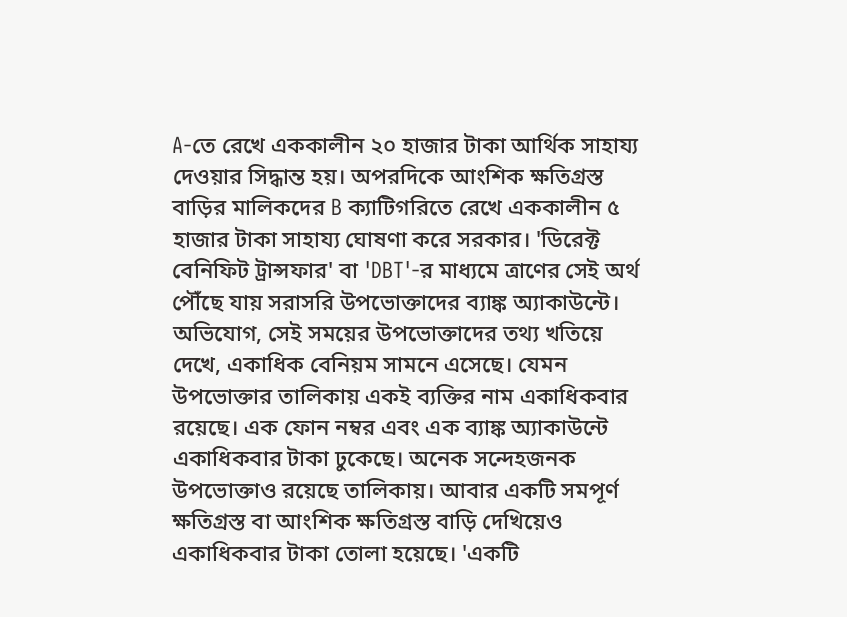A-তে রেখে এককালীন ২০ হাজার টাকা আর্থিক সাহায্য দেওয়ার সিদ্ধান্ত হয়। অপরদিকে আংশিক ক্ষতিগ্রস্ত বাড়ির মালিকদের B ক্যাটিগরিতে রেখে এককালীন ৫ হাজার টাকা সাহায্য ঘোষণা করে সরকার। 'ডিরেক্ট বেনিফিট ট্রান্সফার' বা 'DBT'-র মাধ্যমে ত্রাণের সেই অর্থ পৌঁছে যায় সরাসরি উপভোক্তাদের ব্যাঙ্ক অ্যাকাউন্টে। অভিযোগ, সেই সময়ের উপভোক্তাদের তথ্য খতিয়ে দেখে, একাধিক বেনিয়ম সামনে এসেছে। যেমন উপভোক্তার তালিকায় একই ব্যক্তির নাম একাধিকবার রয়েছে। এক ফোন নম্বর এবং এক ব্যাঙ্ক অ্যাকাউন্টে একাধিকবার টাকা ঢুকেছে। অনেক সন্দেহজনক উপভোক্তাও রয়েছে তালিকায়। আবার একটি সমপূর্ণ ক্ষতিগ্রস্ত বা আংশিক ক্ষতিগ্রস্ত বাড়ি দেখিয়েও একাধিকবার টাকা তোলা হয়েছে। 'একটি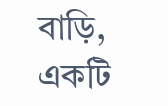বাড়ি, একটি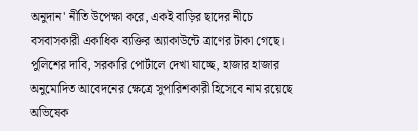অনুদান' নীতি উপেক্ষা করে, একই বাড়ির ছাদের নীচে বসবাসকারী একাধিক ব্যক্তির অ্যাকাউন্টে ত্রাণের টাকা গেছে। পুলিশের দাবি, সরকারি পোর্টালে দেখা যাচ্ছে, হাজার হাজার অনুমোদিত আবেদনের ক্ষেত্রে সুপারিশকারী হিসেবে নাম রয়েছে অভিষেক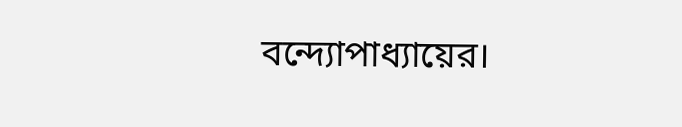বন্দ্যোপাধ্যায়ের।